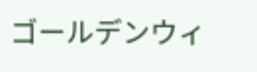ゴールデンウィ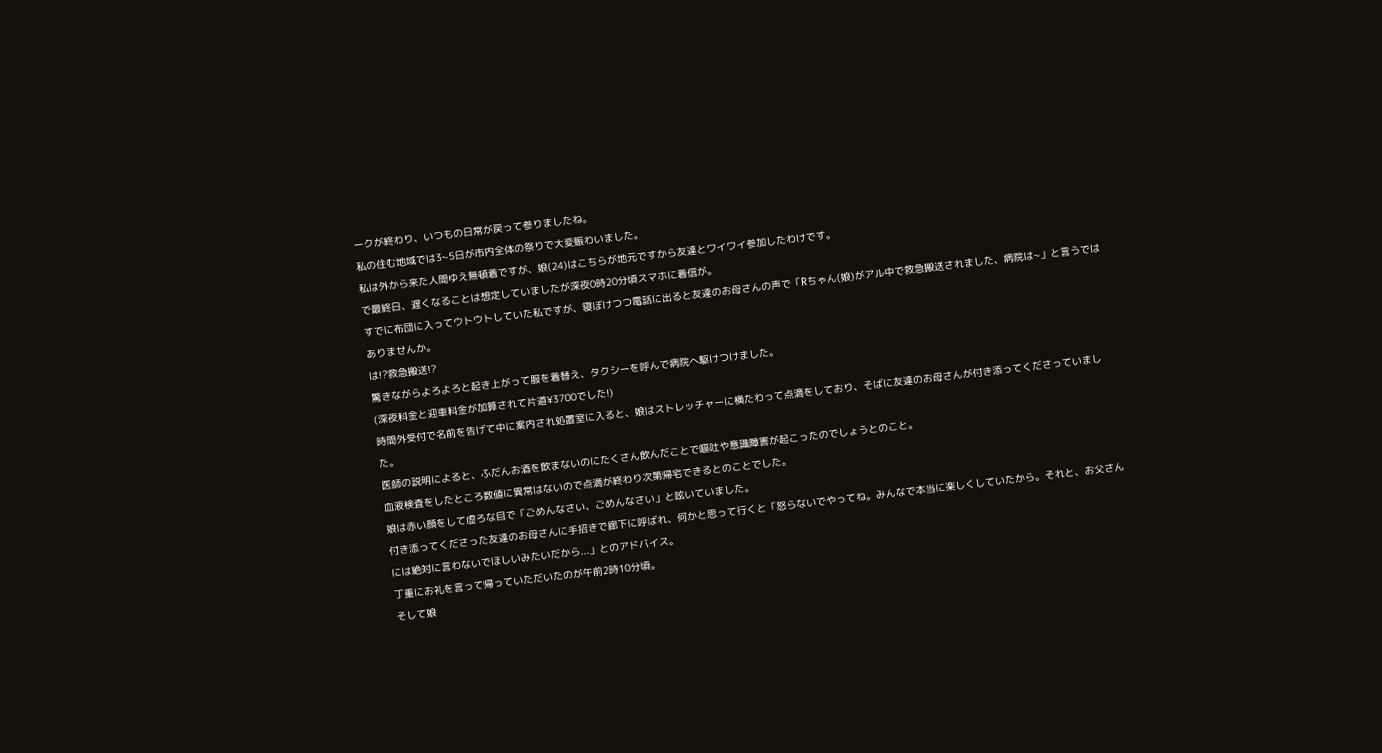ークが終わり、いつもの日常が戻って参りましたね。
私の住む地域では3~5日が市内全体の祭りで大変賑わいました。
私は外から来た人間ゆえ無頓着ですが、娘(24)はこちらが地元ですから友達とワイワイ参加したわけです。
で最終日、遅くなることは想定していましたが深夜0時20分頃スマホに着信が。
すでに布団に入ってウトウトしていた私ですが、寝ぼけつつ電話に出ると友達のお母さんの声で「Rちゃん(娘)がアル中で救急搬送されました、病院は~」と言うではありませんか。
は!?救急搬送!?
驚きながらよろよろと起き上がって服を着替え、タクシーを呼んで病院へ駆けつけました。
(深夜料金と迎車料金が加算されて片道¥3700でした!)
時間外受付で名前を告げて中に案内され処置室に入ると、娘はストレッチャーに横たわって点滴をしており、そばに友達のお母さんが付き添ってくださっていました。
医師の説明によると、ふだんお酒を飲まないのにたくさん飲んだことで嘔吐や意識障害が起こったのでしょうとのこと。
血液検査をしたところ数値に異常はないので点滴が終わり次第帰宅できるとのことでした。
娘は赤い顔をして虚ろな目で「ごめんなさい、ごめんなさい」と呟いていました。
付き添ってくださった友達のお母さんに手招きで廊下に呼ばれ、何かと思って行くと「怒らないでやってね。みんなで本当に楽しくしていたから。それと、お父さんには絶対に言わないでほしいみたいだから...」とのアドバイス。
丁重にお礼を言って帰っていただいたのが午前2時10分頃。
そして娘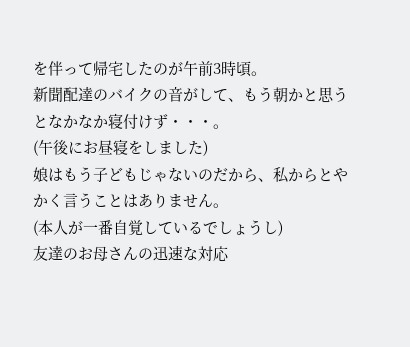を伴って帰宅したのが午前3時頃。
新聞配達のバイクの音がして、もう朝かと思うとなかなか寝付けず・・・。
(午後にお昼寝をしました)
娘はもう子どもじゃないのだから、私からとやかく言うことはありません。
(本人が一番自覚しているでしょうし)
友達のお母さんの迅速な対応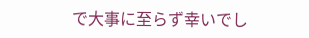で大事に至らず幸いでし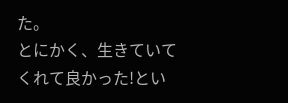た。
とにかく、生きていてくれて良かった!とい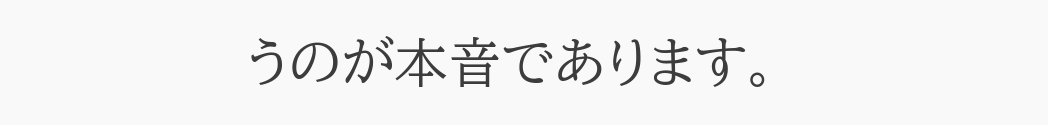うのが本音であります。